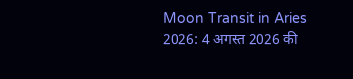Moon Transit in Aries 2026: 4 अगस्त 2026 की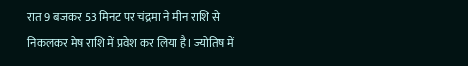रात 9 बजकर 53 मिनट पर चंद्रमा ने मीन राशि से निकलकर मेष राशि में प्रवेश कर लिया है। ज्योतिष में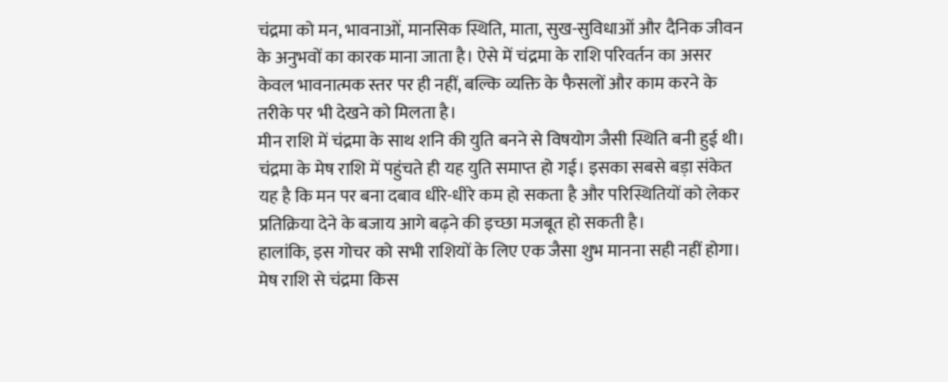चंद्रमा को मन, भावनाओं, मानसिक स्थिति, माता, सुख-सुविधाओं और दैनिक जीवन के अनुभवों का कारक माना जाता है। ऐसे में चंद्रमा के राशि परिवर्तन का असर केवल भावनात्मक स्तर पर ही नहीं, बल्कि व्यक्ति के फैसलों और काम करने के तरीके पर भी देखने को मिलता है।
मीन राशि में चंद्रमा के साथ शनि की युति बनने से विषयोग जैसी स्थिति बनी हुई थी। चंद्रमा के मेष राशि में पहुंचते ही यह युति समाप्त हो गई। इसका सबसे बड़ा संकेत यह है कि मन पर बना दबाव धीरे-धीरे कम हो सकता है और परिस्थितियों को लेकर प्रतिक्रिया देने के बजाय आगे बढ़ने की इच्छा मजबूत हो सकती है।
हालांकि, इस गोचर को सभी राशियों के लिए एक जैसा शुभ मानना सही नहीं होगा। मेष राशि से चंद्रमा किस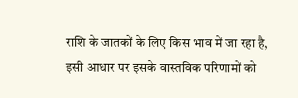राशि के जातकों के लिए किस भाव में जा रहा है, इसी आधार पर इसके वास्तविक परिणामों को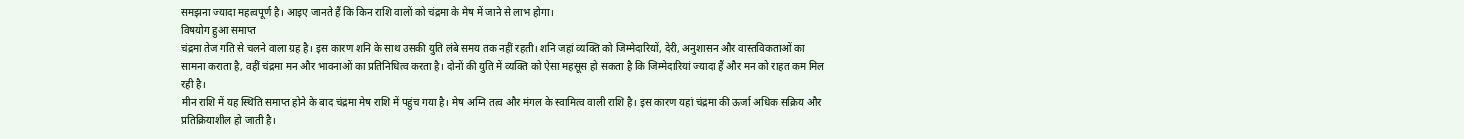समझना ज्यादा महत्वपूर्ण है। आइए जानते हैं कि किन राशि वालों को चंद्रमा के मेष में जाने से लाभ होगा।
विषयोग हुआ समाप्त
चंद्रमा तेज गति से चलने वाला ग्रह है। इस कारण शनि के साथ उसकी युति लंबे समय तक नहीं रहती। शनि जहां व्यक्ति को जिम्मेदारियों, देरी, अनुशासन और वास्तविकताओं का सामना कराता है, वहीं चंद्रमा मन और भावनाओं का प्रतिनिधित्व करता है। दोनों की युति में व्यक्ति को ऐसा महसूस हो सकता है कि जिम्मेदारियां ज्यादा हैं और मन को राहत कम मिल रही है।
मीन राशि में यह स्थिति समाप्त होने के बाद चंद्रमा मेष राशि में पहुंच गया है। मेष अग्नि तत्व और मंगल के स्वामित्व वाली राशि है। इस कारण यहां चंद्रमा की ऊर्जा अधिक सक्रिय और प्रतिक्रियाशील हो जाती है।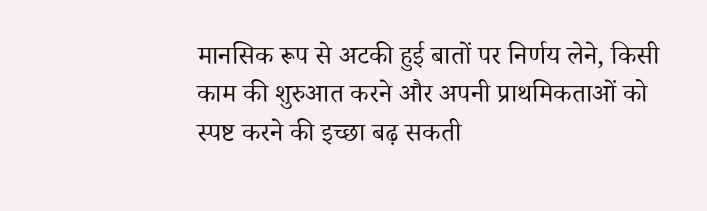मानसिक रूप से अटकी हुई बातों पर निर्णय लेने, किसी काम की शुरुआत करने और अपनी प्राथमिकताओं को स्पष्ट करने की इच्छा बढ़ सकती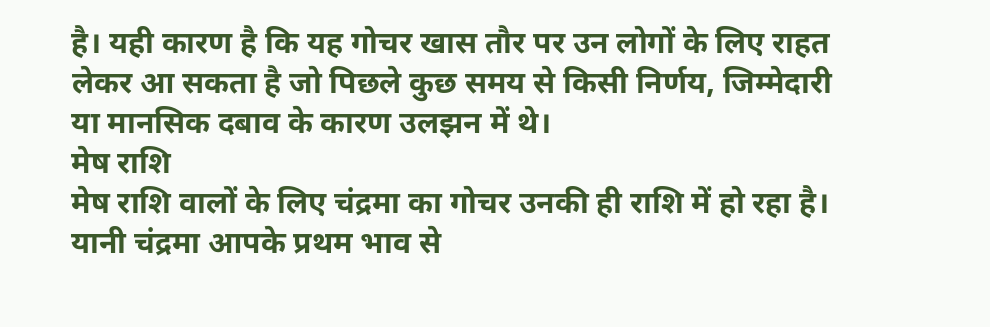है। यही कारण है कि यह गोचर खास तौर पर उन लोगों के लिए राहत लेकर आ सकता है जो पिछले कुछ समय से किसी निर्णय, जिम्मेदारी या मानसिक दबाव के कारण उलझन में थे।
मेष राशि
मेष राशि वालों के लिए चंद्रमा का गोचर उनकी ही राशि में हो रहा है। यानी चंद्रमा आपके प्रथम भाव से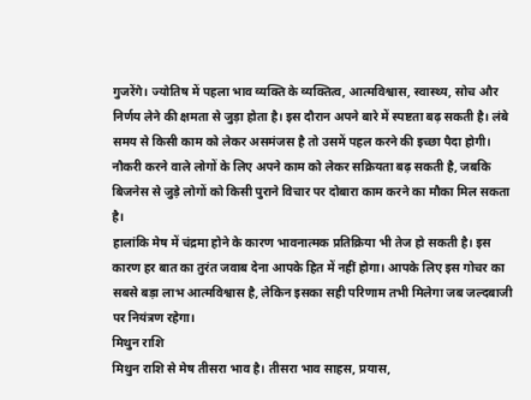गुजरेंगे। ज्योतिष में पहला भाव व्यक्ति के व्यक्तित्व, आत्मविश्वास, स्वास्थ्य, सोच और निर्णय लेने की क्षमता से जुड़ा होता है। इस दौरान अपने बारे में स्पष्टता बढ़ सकती है। लंबे समय से किसी काम को लेकर असमंजस है तो उसमें पहल करने की इच्छा पैदा होगी।
नौकरी करने वाले लोगों के लिए अपने काम को लेकर सक्रियता बढ़ सकती है, जबकि बिजनेस से जुड़े लोगों को किसी पुराने विचार पर दोबारा काम करने का मौका मिल सकता है।
हालांकि मेष में चंद्रमा होने के कारण भावनात्मक प्रतिक्रिया भी तेज हो सकती है। इस कारण हर बात का तुरंत जवाब देना आपके हित में नहीं होगा। आपके लिए इस गोचर का सबसे बड़ा लाभ आत्मविश्वास है, लेकिन इसका सही परिणाम तभी मिलेगा जब जल्दबाजी पर नियंत्रण रहेगा।
मिथुन राशि
मिथुन राशि से मेष तीसरा भाव है। तीसरा भाव साहस, प्रयास,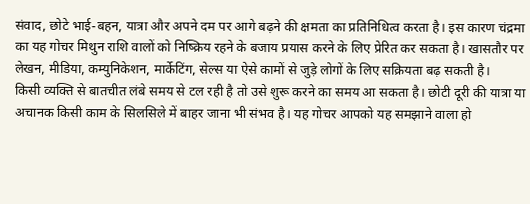संवाद, छोटे भाई-बहन, यात्रा और अपने दम पर आगे बढ़ने की क्षमता का प्रतिनिधित्व करता है। इस कारण चंद्रमा का यह गोचर मिथुन राशि वालों को निष्क्रिय रहने के बजाय प्रयास करने के लिए प्रेरित कर सकता है। खासतौर पर लेखन, मीडिया, कम्युनिकेशन, मार्केटिंग, सेल्स या ऐसे कामों से जुड़े लोगों के लिए सक्रियता बढ़ सकती है।
किसी व्यक्ति से बातचीत लंबे समय से टल रही है तो उसे शुरू करने का समय आ सकता है। छोटी दूरी की यात्रा या अचानक किसी काम के सिलसिले में बाहर जाना भी संभव है। यह गोचर आपको यह समझाने वाला हो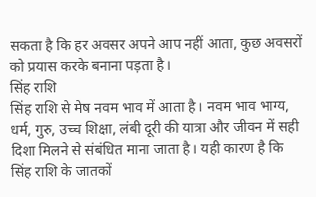सकता है कि हर अवसर अपने आप नहीं आता, कुछ अवसरों को प्रयास करके बनाना पड़ता है।
सिंह राशि
सिंह राशि से मेष नवम भाव में आता है। नवम भाव भाग्य, धर्म, गुरु, उच्च शिक्षा, लंबी दूरी की यात्रा और जीवन में सही दिशा मिलने से संबंधित माना जाता है। यही कारण है कि सिंह राशि के जातकों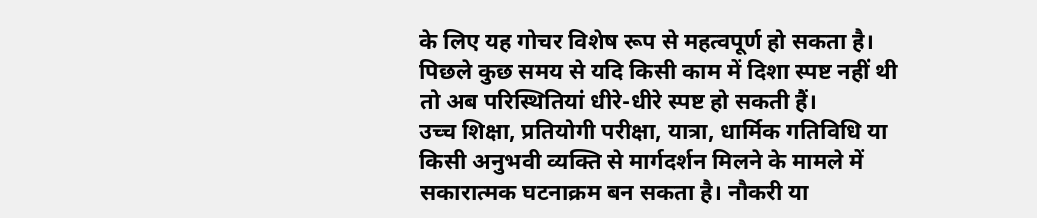के लिए यह गोचर विशेष रूप से महत्वपूर्ण हो सकता है। पिछले कुछ समय से यदि किसी काम में दिशा स्पष्ट नहीं थी तो अब परिस्थितियां धीरे-धीरे स्पष्ट हो सकती हैं।
उच्च शिक्षा, प्रतियोगी परीक्षा, यात्रा, धार्मिक गतिविधि या किसी अनुभवी व्यक्ति से मार्गदर्शन मिलने के मामले में सकारात्मक घटनाक्रम बन सकता है। नौकरी या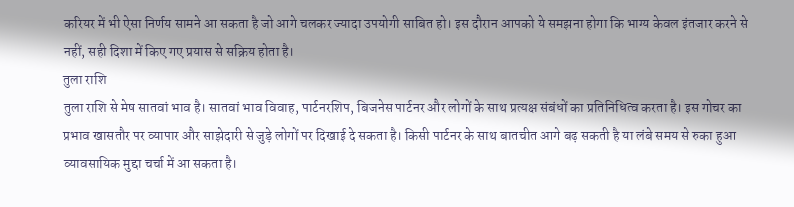करियर में भी ऐसा निर्णय सामने आ सकता है जो आगे चलकर ज्यादा उपयोगी साबित हो। इस दौरान आपको ये समझना होगा कि भाग्य केवल इंतजार करने से नहीं, सही दिशा में किए गए प्रयास से सक्रिय होता है।
तुला राशि
तुला राशि से मेष सातवां भाव है। सातवां भाव विवाह, पार्टनरशिप, बिजनेस पार्टनर और लोगों के साथ प्रत्यक्ष संबंधों का प्रतिनिधित्व करता है। इस गोचर का प्रभाव खासतौर पर व्यापार और साझेदारी से जुड़े लोगों पर दिखाई दे सकता है। किसी पार्टनर के साथ बातचीत आगे बढ़ सकती है या लंबे समय से रुका हुआ व्यावसायिक मुद्दा चर्चा में आ सकता है।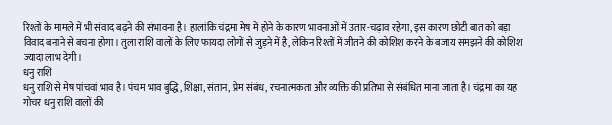रिश्तों के मामले में भी संवाद बढ़ने की संभावना है। हालांकि चंद्रमा मेष में होने के कारण भावनाओं में उतार-चढ़ाव रहेगा, इस कारण छोटी बात को बड़ा विवाद बनाने से बचना होगा। तुला राशि वालों के लिए फायदा लोगों से जुड़ने में है, लेकिन रिश्तों में जीतने की कोशिश करने के बजाय समझने की कोशिश ज्यादा लाभ देगी।
धनु राशि
धनु राशि से मेष पांचवां भाव है। पंचम भाव बुद्धि, शिक्षा, संतान, प्रेम संबंध, रचनात्मकता और व्यक्ति की प्रतिभा से संबंधित माना जाता है। चंद्रमा का यह गोचर धनु राशि वालों की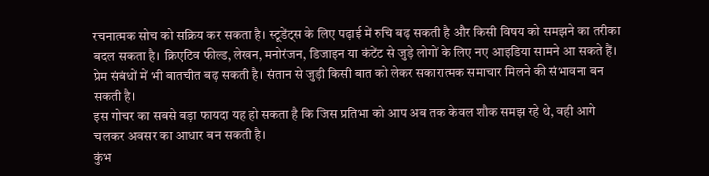रचनात्मक सोच को सक्रिय कर सकता है। स्टूडेंट्स के लिए पढ़ाई में रुचि बढ़ सकती है और किसी विषय को समझने का तरीका बदल सकता है। क्रिएटिव फील्ड, लेखन, मनोरंजन, डिजाइन या कंटेंट से जुड़े लोगों के लिए नए आइडिया सामने आ सकते हैं।
प्रेम संबंधों में भी बातचीत बढ़ सकती है। संतान से जुड़ी किसी बात को लेकर सकारात्मक समाचार मिलने की संभावना बन सकती है।
इस गोचर का सबसे बड़ा फायदा यह हो सकता है कि जिस प्रतिभा को आप अब तक केवल शौक समझ रहे थे, वही आगे चलकर अवसर का आधार बन सकती है।
कुंभ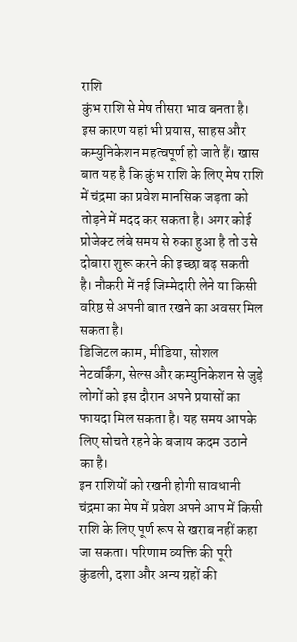राशि
कुंभ राशि से मेष तीसरा भाव बनता है। इस कारण यहां भी प्रयास, साहस और कम्युनिकेशन महत्वपूर्ण हो जाते हैं। खास बात यह है कि कुंभ राशि के लिए मेष राशि में चंद्रमा का प्रवेश मानसिक जड़ता को तोड़ने में मदद कर सकता है। अगर कोई प्रोजेक्ट लंबे समय से रुका हुआ है तो उसे दोबारा शुरू करने की इच्छा बढ़ सकती है। नौकरी में नई जिम्मेदारी लेने या किसी वरिष्ठ से अपनी बात रखने का अवसर मिल सकता है।
डिजिटल काम, मीडिया, सोशल नेटवर्किंग, सेल्स और कम्युनिकेशन से जुड़े लोगों को इस दौरान अपने प्रयासों का फायदा मिल सकता है। यह समय आपके लिए सोचते रहने के बजाय कदम उठाने का है।
इन राशियों को रखनी होगी सावधानी
चंद्रमा का मेष में प्रवेश अपने आप में किसी राशि के लिए पूर्ण रूप से खराब नहीं कहा जा सकता। परिणाम व्यक्ति की पूरी कुंडली, दशा और अन्य ग्रहों की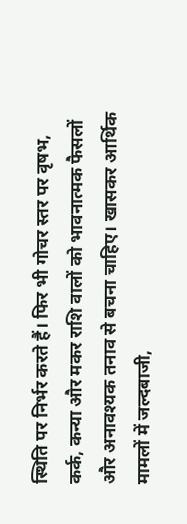स्थिति पर निर्भर करते हैं। फिर भी गोचर स्तर पर वृषभ, कर्क, कन्या और मकर राशि वालों को भावनात्मक फैसलों और अनावश्यक तनाव से बचना चाहिए। खासकर आर्थिक मामलों में जल्दबाजी,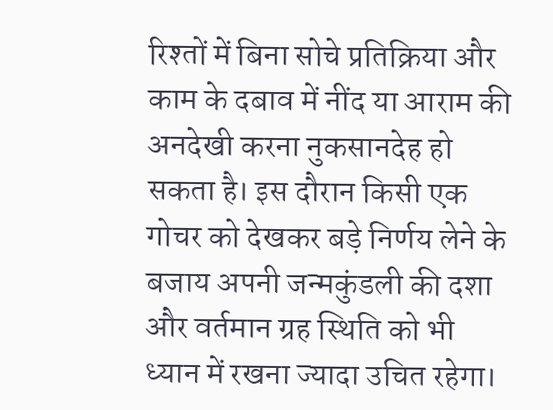रिश्तों में बिना सोचे प्रतिक्रिया और काम के दबाव में नींद या आराम की अनदेखी करना नुकसानदेह हो सकता है। इस दौरान किसी एक गोचर को देखकर बड़े निर्णय लेने के बजाय अपनी जन्मकुंडली की दशा और वर्तमान ग्रह स्थिति को भी ध्यान में रखना ज्यादा उचित रहेगा।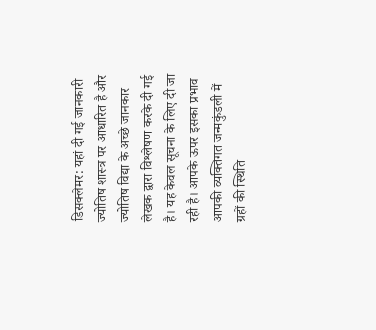डिसक्लेमर: यहां दी गई जानकारी ज्योतिष शास्त्र पर आधारित है और ज्योतिष विद्या के अच्छे जानकार लेखक द्वारा विश्लेषण करके दी गई है। यह केवल सूचना के लिए दी जा रही है। आपके ऊपर इसका प्रभाव आपकी व्यक्तिगत जन्मकुंडली में ग्रहों की स्थिति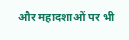और महादशाओं पर भी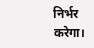निर्भर करेगा।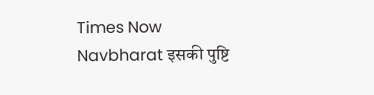Times Now Navbharat इसकी पुष्टि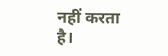नहीं करता है।